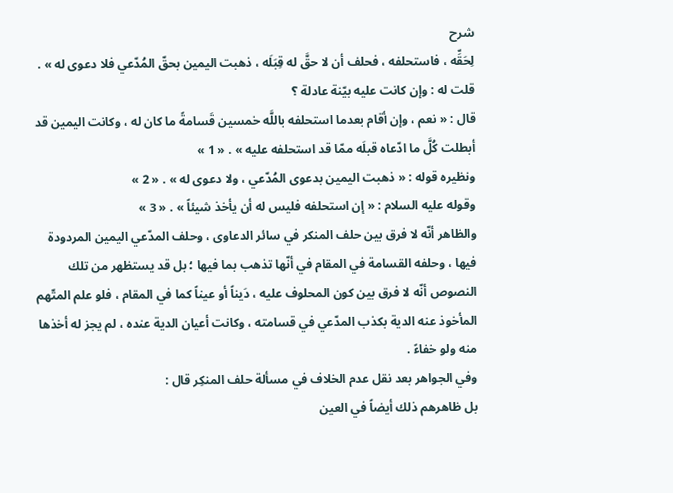شرح
لِحَقِّه ، فاستحلفه ، فحلف أن لا حقَّ له قِبَلَه ، ذهبت اليمين بحقّ المُدّعي فلا دعوى له » .
قلت له : وإن كانت عليه بيّنة عادلة ؟
قال : « نعم ، وإن أقام بعدما استحلفه باللَّه خمسين قَسامةً ما كان له ، وكانت اليمين قد أبطلت كُلَّ ما ادّعاه قبلَه ممّا قد استحلفه عليه » . « 1 »
ونظيره قوله : « ذهبت اليمين بدعوى المُدّعي ، ولا دعوى له » . « 2 »
وقوله عليه السلام : « إن استحلفه فليس له أن يأخذ شيئاً » . « 3 »
والظاهر أنّه لا فرق بين حلف المنكر في سائر الدعاوى ، وحلف المدّعي اليمين المردودة فيها ، وحلفه القسامة في المقام في أنّها تذهب بما فيها ؛ بل قد يستظهر من تلك النصوص أنّه لا فرق بين كون المحلوف عليه ، دَيناً أو عيناً كما في المقام ، فلو علم المتّهم المأخوذ عنه الدية بكذب المدّعي في قسامته ، وكانت أعيان الدية عنده ، لم يجز له أخذها منه ولو خفاءً .
وفي الجواهر بعد نقل عدم الخلاف في مسألة حلف المنكِر قال :
بل ظاهرهم ذلك أيضاً في العين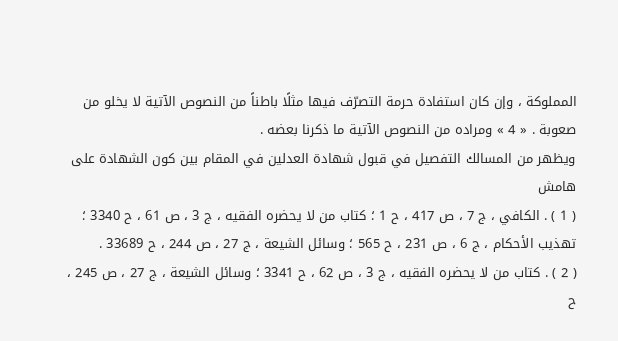المملوكة ، وإن كان استفادة حرمة التصرّف فيها مثلًا باطناً من النصوص الآتية لا يخلو من صعوبة . « 4 » ومراده من النصوص الآتية ما ذكرنا بعضه .
ويظهر من المسالك التفصيل في قبول شهادة العدلين في المقام بين كون الشهادة على
هامش
( 1 ) . الكافي ، ج 7 ، ص 417 ، ح 1 ؛ كتاب من لا يحضره الفقيه ، ج 3 ، ص 61 ، ح 3340 ؛ تهذيب الأحكام ، ج 6 ، ص 231 ، ح 565 ؛ وسائل الشيعة ، ج 27 ، ص 244 ، ح 33689 .
( 2 ) . كتاب من لا يحضره الفقيه ، ج 3 ، ص 62 ، ح 3341 ؛ وسائل الشيعة ، ج 27 ، ص 245 ، ح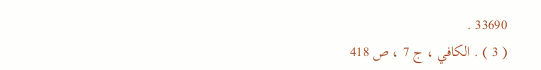33690 .
( 3 ) . الكافي ، ج 7 ، ص 418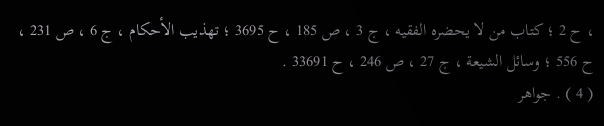، ح 2 ؛ كتاب من لا يحضره الفقيه ، ج 3 ، ص 185 ، ح 3695 ؛ تهذيب الأحكام ، ج 6 ، ص 231 ، ح 556 ؛ وسائل الشيعة ، ج 27 ، ص 246 ، ح 33691 .
( 4 ) . جواهر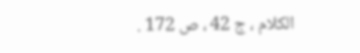الكلام ، ج 42 ، ص 172 .